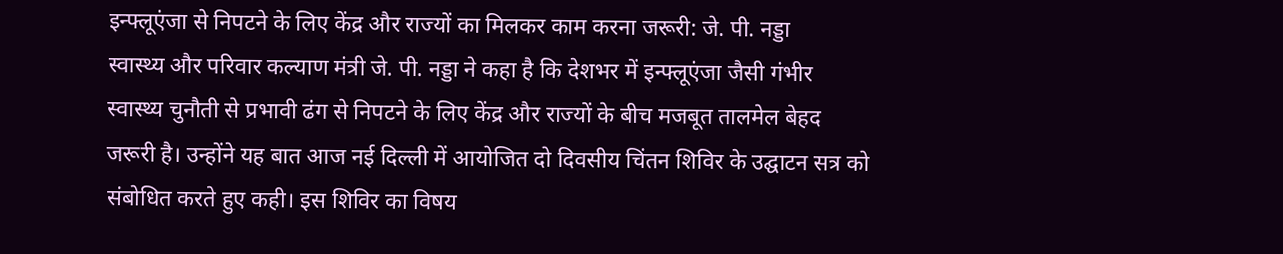इन्फ्लूएंजा से निपटने के लिए केंद्र और राज्यों का मिलकर काम करना जरूरी: जे. पी. नड्डा
स्वास्थ्य और परिवार कल्याण मंत्री जे. पी. नड्डा ने कहा है कि देशभर में इन्फ्लूएंजा जैसी गंभीर स्वास्थ्य चुनौती से प्रभावी ढंग से निपटने के लिए केंद्र और राज्यों के बीच मजबूत तालमेल बेहद जरूरी है। उन्होंने यह बात आज नई दिल्ली में आयोजित दो दिवसीय चिंतन शिविर के उद्घाटन सत्र को संबोधित करते हुए कही। इस शिविर का विषय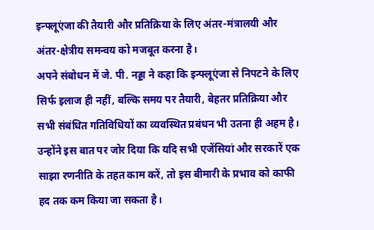इन्फ्लूएंजा की तैयारी और प्रतिक्रिया के लिए अंतर-मंत्रालयी और अंतर-क्षेत्रीय समन्वय को मजबूत करना है।
अपने संबोधन में जे. पी. नड्डा ने कहा कि इन्फ्लूएंजा से निपटने के लिए सिर्फ इलाज ही नहीं, बल्कि समय पर तैयारी, बेहतर प्रतिक्रिया और सभी संबंधित गतिविधियों का व्यवस्थित प्रबंधन भी उतना ही अहम है। उन्होंने इस बात पर जोर दिया कि यदि सभी एजेंसियां और सरकारें एक साझा रणनीति के तहत काम करें, तो इस बीमारी के प्रभाव को काफी हद तक कम किया जा सकता है।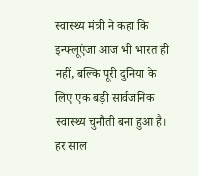स्वास्थ्य मंत्री ने कहा कि इन्फ्लूएंजा आज भी भारत ही नहीं, बल्कि पूरी दुनिया के लिए एक बड़ी सार्वजनिक स्वास्थ्य चुनौती बना हुआ है। हर साल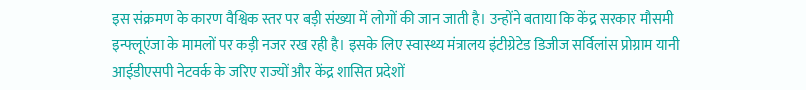इस संक्रमण के कारण वैश्विक स्तर पर बड़ी संख्या में लोगों की जान जाती है। उन्होंने बताया कि केंद्र सरकार मौसमी इन्फ्लूएंजा के मामलों पर कड़ी नजर रख रही है। इसके लिए स्वास्थ्य मंत्रालय इंटीग्रेटेड डिजीज सर्विलांस प्रोग्राम यानी आईडीएसपी नेटवर्क के जरिए राज्यों और केंद्र शासित प्रदेशों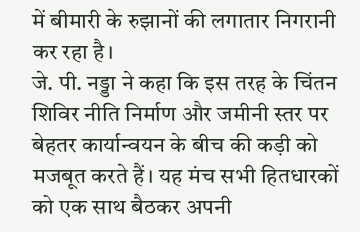में बीमारी के रुझानों की लगातार निगरानी कर रहा है।
जे. पी. नड्डा ने कहा कि इस तरह के चिंतन शिविर नीति निर्माण और जमीनी स्तर पर बेहतर कार्यान्वयन के बीच की कड़ी को मजबूत करते हैं। यह मंच सभी हितधारकों को एक साथ बैठकर अपनी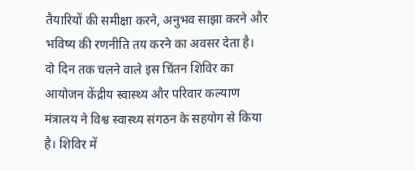तैयारियों की समीक्षा करने, अनुभव साझा करने और भविष्य की रणनीति तय करने का अवसर देता है।
दो दिन तक चलने वाले इस चिंतन शिविर का आयोजन केंद्रीय स्वास्थ्य और परिवार कल्याण मंत्रालय ने विश्व स्वास्थ्य संगठन के सहयोग से किया है। शिविर में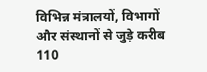विभिन्न मंत्रालयों, विभागों और संस्थानों से जुड़े करीब 110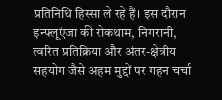प्रतिनिधि हिस्सा ले रहे हैं। इस दौरान इन्फ्लूएंजा की रोकथाम, निगरानी, त्वरित प्रतिक्रिया और अंतर-क्षेत्रीय सहयोग जैसे अहम मुद्दों पर गहन चर्चा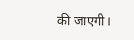की जाएगी।